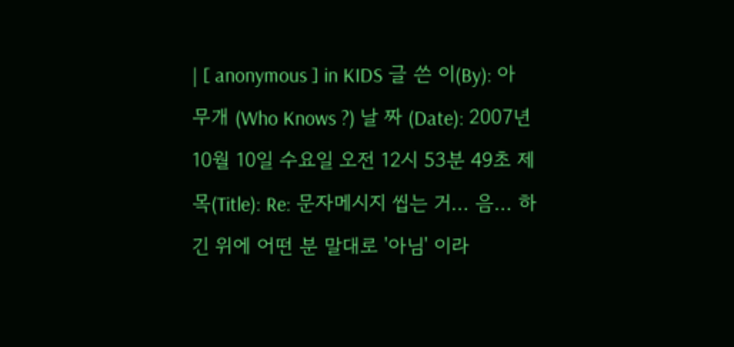| [ anonymous ] in KIDS 글 쓴 이(By): 아무개 (Who Knows ?) 날 짜 (Date): 2007년 10월 10일 수요일 오전 12시 53분 49초 제 목(Title): Re: 문자메시지 씹는 거... 음... 하긴 위에 어떤 분 말대로 '아님' 이라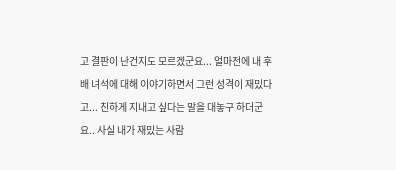고 결판이 난건지도 모르겠군요... 얼마전에 내 후배 녀석에 대해 이야기하면서 그런 성격이 재밌다고... 친하게 지내고 싶다는 말을 대놓구 하더군요.. 사실 내가 재밌는 사람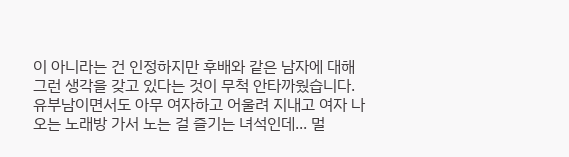이 아니라는 건 인정하지만 후배와 같은 남자에 대해 그런 생각을 갖고 있다는 것이 무척 안타까웠습니다. 유부남이면서도 아무 여자하고 어울려 지내고 여자 나오는 노래방 가서 노는 걸 즐기는 녀석인데... 멀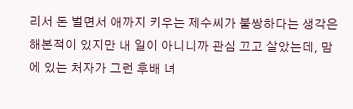리서 돈 벌면서 애까지 키우는 제수씨가 불쌍하다는 생각은 해본적이 있지만 내 일이 아니니까 관심 끄고 살았는데, 맘에 있는 처자가 그런 후배 녀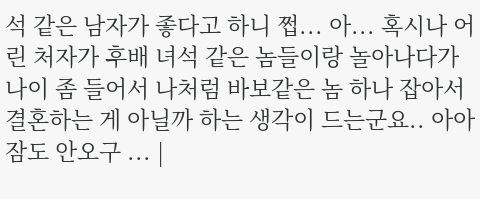석 같은 남자가 좋다고 하니 쩝... 아... 혹시나 어린 처자가 후배 녀석 같은 놈들이랑 놀아나다가 나이 좀 들어서 나처럼 바보같은 놈 하나 잡아서 결혼하는 게 아닐까 하는 생각이 드는군요.. 아아 잠도 안오구 ... |